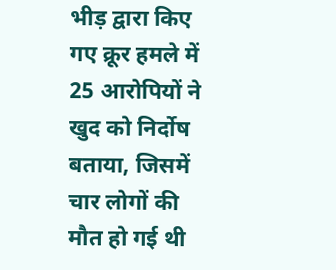भीड़ द्वारा किए गए क्रूर हमले में 25 आरोपियों ने खुद को निर्दोष बताया, जिसमें चार लोगों की मौत हो गई थी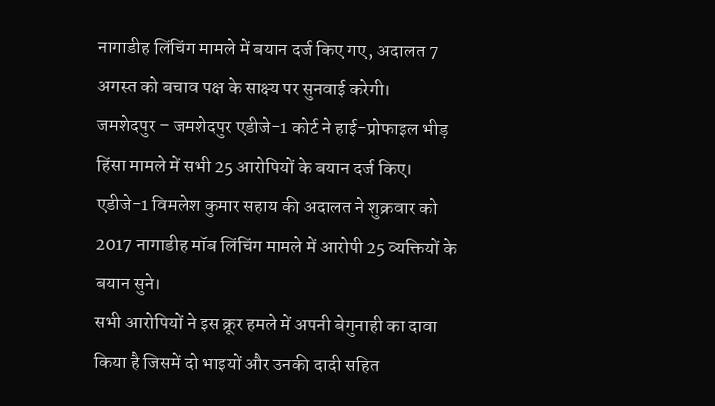नागाडीह लिंचिंग मामले में बयान दर्ज किए गए, अदालत 7 अगस्त को बचाव पक्ष के साक्ष्य पर सुनवाई करेगी।
जमशेदपुर – जमशेदपुर एडीजे-1 कोर्ट ने हाई-प्रोफाइल भीड़ हिंसा मामले में सभी 25 आरोपियों के बयान दर्ज किए।
एडीजे-1 विमलेश कुमार सहाय की अदालत ने शुक्रवार को 2017 नागाडीह मॉब लिंचिंग मामले में आरोपी 25 व्यक्तियों के बयान सुने।
सभी आरोपियों ने इस क्रूर हमले में अपनी बेगुनाही का दावा किया है जिसमें दो भाइयों और उनकी दादी सहित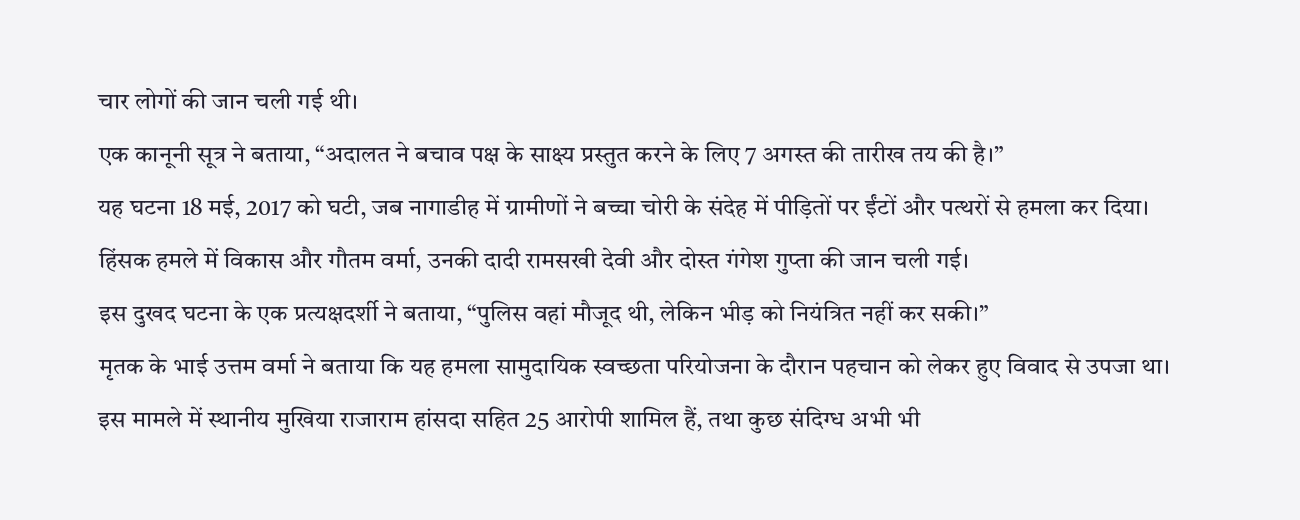चार लोगों की जान चली गई थी।
एक कानूनी सूत्र ने बताया, “अदालत ने बचाव पक्ष के साक्ष्य प्रस्तुत करने के लिए 7 अगस्त की तारीख तय की है।”
यह घटना 18 मई, 2017 को घटी, जब नागाडीह में ग्रामीणों ने बच्चा चोरी के संदेह में पीड़ितों पर ईंटों और पत्थरों से हमला कर दिया।
हिंसक हमले में विकास और गौतम वर्मा, उनकी दादी रामसखी देवी और दोस्त गंगेश गुप्ता की जान चली गई।
इस दुखद घटना के एक प्रत्यक्षदर्शी ने बताया, “पुलिस वहां मौजूद थी, लेकिन भीड़ को नियंत्रित नहीं कर सकी।”
मृतक के भाई उत्तम वर्मा ने बताया कि यह हमला सामुदायिक स्वच्छता परियोजना के दौरान पहचान को लेकर हुए विवाद से उपजा था।
इस मामले में स्थानीय मुखिया राजाराम हांसदा सहित 25 आरोपी शामिल हैं, तथा कुछ संदिग्ध अभी भी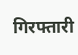गिरफ्तारी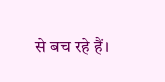से बच रहे हैं।